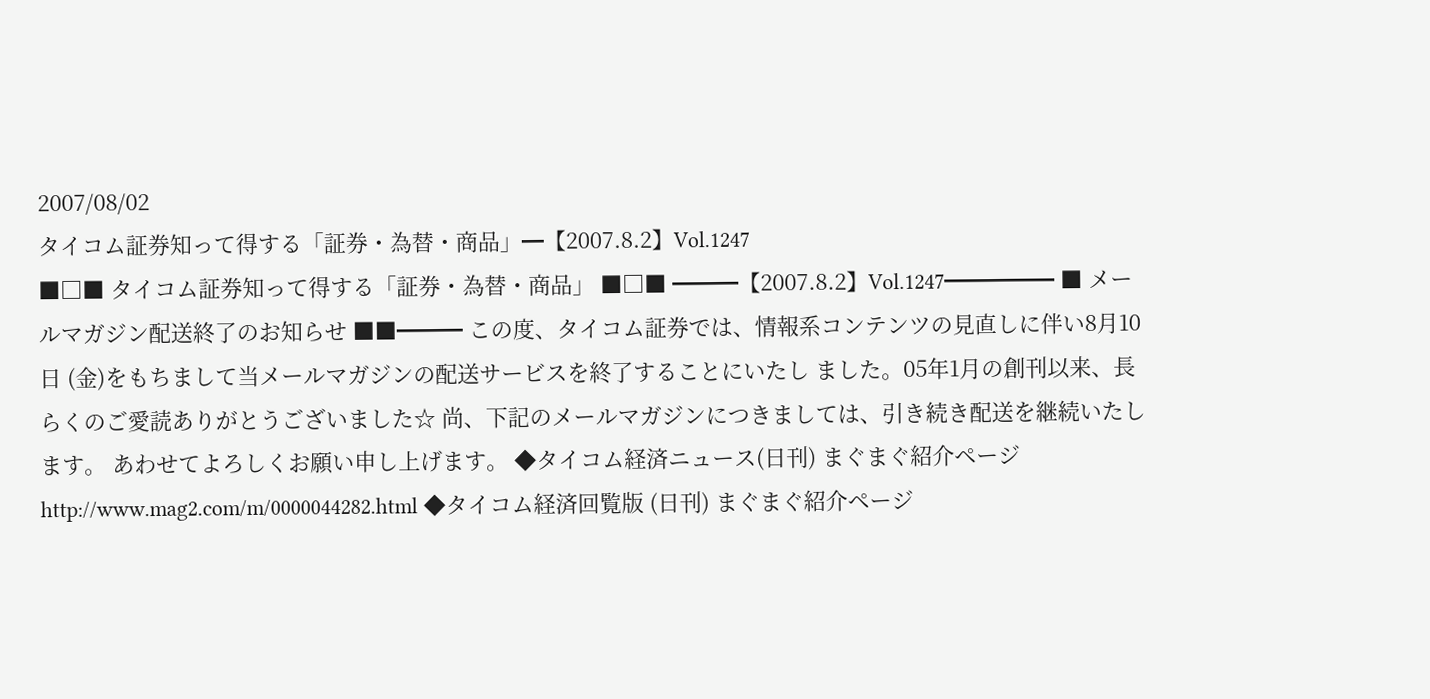2007/08/02
タイコム証券知って得する「証券・為替・商品」━【2007.8.2】Vol.1247
■□■ タイコム証券知って得する「証券・為替・商品」 ■□■ ━━━【2007.8.2】Vol.1247━━━━━ ■ メールマガジン配送終了のお知らせ ■■━━━ この度、タイコム証券では、情報系コンテンツの見直しに伴い8月10日 (金)をもちまして当メールマガジンの配送サービスを終了することにいたし ました。05年1月の創刊以来、長らくのご愛読ありがとうございました☆ 尚、下記のメールマガジンにつきましては、引き続き配送を継続いたします。 あわせてよろしくお願い申し上げます。 ◆タイコム経済ニュース(日刊) まぐまぐ紹介ページ http://www.mag2.com/m/0000044282.html ◆タイコム経済回覧版 (日刊) まぐまぐ紹介ページ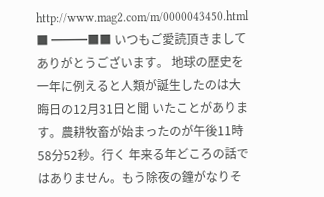http://www.mag2.com/m/0000043450.html ■ ━━━■■ いつもご愛読頂きましてありがとうございます。 地球の歴史を一年に例えると人類が誕生したのは大晦日の12月31日と聞 いたことがあります。農耕牧畜が始まったのが午後11時58分52秒。行く 年来る年どころの話ではありません。もう除夜の鐘がなりそ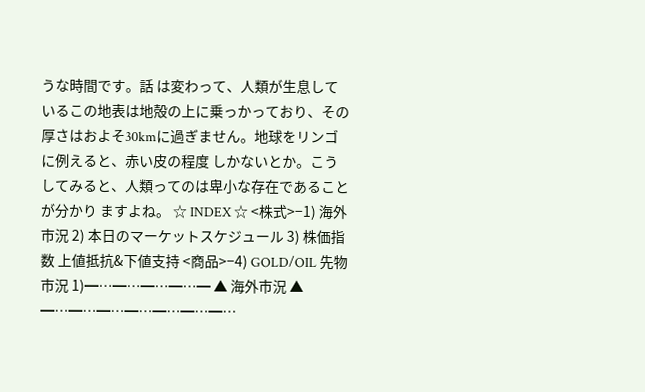うな時間です。話 は変わって、人類が生息しているこの地表は地殻の上に乗っかっており、その 厚さはおよそ30kmに過ぎません。地球をリンゴに例えると、赤い皮の程度 しかないとか。こうしてみると、人類ってのは卑小な存在であることが分かり ますよね。 ☆ INDEX ☆ <株式>−1) 海外市況 2) 本日のマーケットスケジュール 3) 株価指数 上値抵抗&下値支持 <商品>−4) GOLD/OIL 先物市況 1)━…━…━…━…━ ▲ 海外市況 ▲ ━…━…━…━…━…━…━…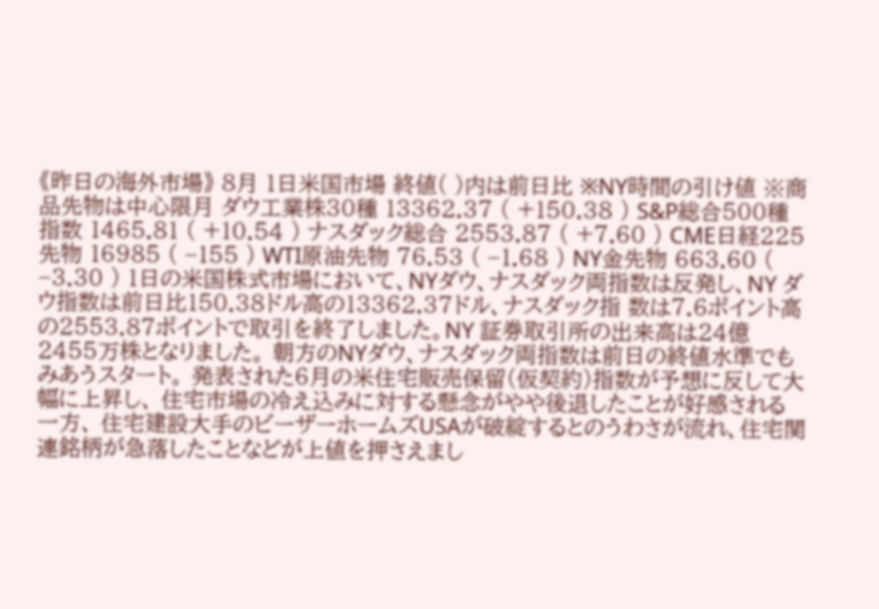《昨日の海外市場》 8月 1日米国市場 終値( )内は前日比 ※NY時間の引け値 ※商品先物は中心限月 ダウ工業株30種 13362.37 ( +150.38 ) S&P総合500種指数 1465.81 ( +10.54 ) ナスダック総合 2553.87 ( +7.60 ) CME日経225先物 16985 ( −155 ) WTI原油先物 76.53 ( −1.68 ) NY金先物 663.60 ( −3.30 ) 1日の米国株式市場において、NYダウ、ナスダック両指数は反発し、NY ダウ指数は前日比150.38ドル高の13362.37ドル、ナスダック指 数は7.6ポイント高の2553.87ポイントで取引を終了しました。NY 証券取引所の出来高は24億2455万株となりました。 朝方のNYダウ、ナスダック両指数は前日の終値水準でもみあうスタート。 発表された6月の米住宅販売保留(仮契約)指数が予想に反して大幅に上昇し、 住宅市場の冷え込みに対する懸念がやや後退したことが好感される一方、 住宅建設大手のビーザーホームズUSAが破綻するとのうわさが流れ、住宅関 連銘柄が急落したことなどが上値を押さえまし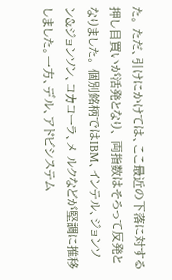た。 ただ、引けにかけては、ここ最近の下落に対する押し目買いが活発となり、 両指数はそろって反発となりました。 個別銘柄ではIBM、インテル、ジョンソン&ジョンソン、コカコーラ、メ ルクなどが堅調に推移しました。一方、デル、アドビシステム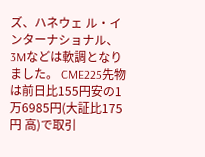ズ、ハネウェ ル・インターナショナル、3Mなどは軟調となりました。 CME225先物は前日比155円安の1万6985円(大証比175円 高)で取引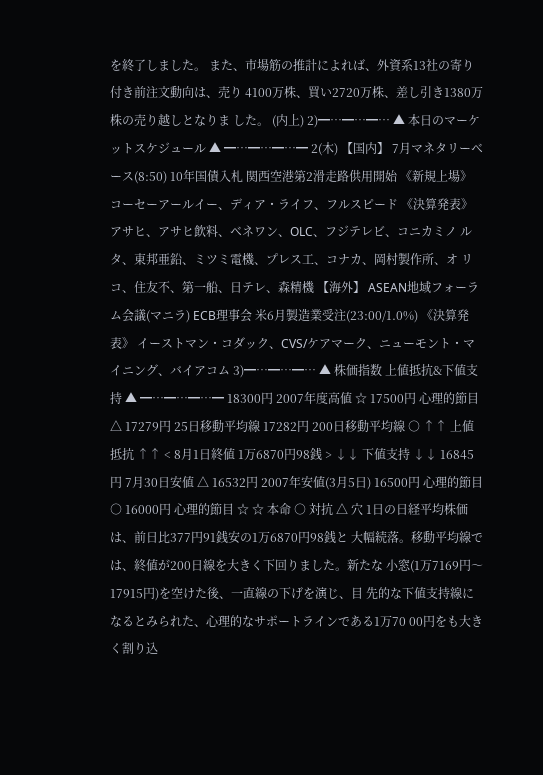を終了しました。 また、市場筋の推計によれば、外資系13社の寄り付き前注文動向は、売り 4100万株、買い2720万株、差し引き1380万株の売り越しとなりま した。 (内上) 2)━…━…━… ▲ 本日のマーケットスケジュール ▲ ━…━…━…━ 2(木) 【国内】 7月マネタリーベース(8:50) 10年国債入札 関西空港第2滑走路供用開始 《新規上場》 コーセーアールイー、ディア・ライフ、フルスピード 《決算発表》 アサヒ、アサヒ飲料、ベネワン、OLC、フジテレビ、コニカミノ ルタ、東邦亜鉛、ミツミ電機、プレス工、コナカ、岡村製作所、オ リコ、住友不、第一船、日テレ、森精機 【海外】 ASEAN地域フォーラム会議(マニラ) ECB理事会 米6月製造業受注(23:00/1.0%) 《決算発表》 イーストマン・コダック、CVS/ケアマーク、ニューモント・マ イニング、バイアコム 3)━…━…━… ▲ 株価指数 上値抵抗&下値支持 ▲ ━…━…━…━ 18300円 2007年度高値 ☆ 17500円 心理的節目 △ 17279円 25日移動平均線 17282円 200日移動平均線 ○ ↑↑ 上値抵抗 ↑↑ < 8月1日終値 1万6870円98銭 > ↓↓ 下値支持 ↓↓ 16845円 7月30日安値 △ 16532円 2007年安値(3月5日) 16500円 心理的節目 ○ 16000円 心理的節目 ☆ ☆ 本命 ○ 対抗 △ 穴 1日の日経平均株価は、前日比377円91銭安の1万6870円98銭と 大幅続落。移動平均線では、終値が200日線を大きく下回りました。新たな 小窓(1万7169円〜17915円)を空けた後、一直線の下げを演じ、目 先的な下値支持線になるとみられた、心理的なサポートラインである1万70 00円をも大きく割り込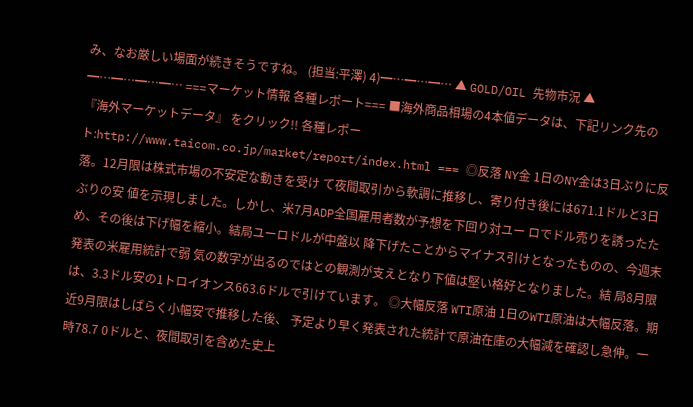み、なお厳しい場面が続きそうですね。 (担当:平澤) 4)━…━…━… ▲ GOLD/OIL 先物市況 ▲ ━…━…━…━… ===マーケット情報 各種レポート=== ■海外商品相場の4本値データは、下記リンク先の『海外マーケットデータ』 をクリック!! 各種レポート:http://www.taicom.co.jp/market/report/index.html === ◎反落 NY金 1日のNY金は3日ぶりに反落。12月限は株式市場の不安定な動きを受け て夜間取引から軟調に推移し、寄り付き後には671.1ドルと3日ぶりの安 値を示現しました。しかし、米7月ADP全国雇用者数が予想を下回り対ユー ロでドル売りを誘ったため、その後は下げ幅を縮小。結局ユーロドルが中盤以 降下げたことからマイナス引けとなったものの、今週末発表の米雇用統計で弱 気の数字が出るのではとの観測が支えとなり下値は堅い格好となりました。結 局8月限は、3.3ドル安の1トロイオンス663.6ドルで引けています。 ◎大幅反落 WTI原油 1日のWTI原油は大幅反落。期近9月限はしばらく小幅安で推移した後、 予定より早く発表された統計で原油在庫の大幅減を確認し急伸。一時78.7 0ドルと、夜間取引を含めた史上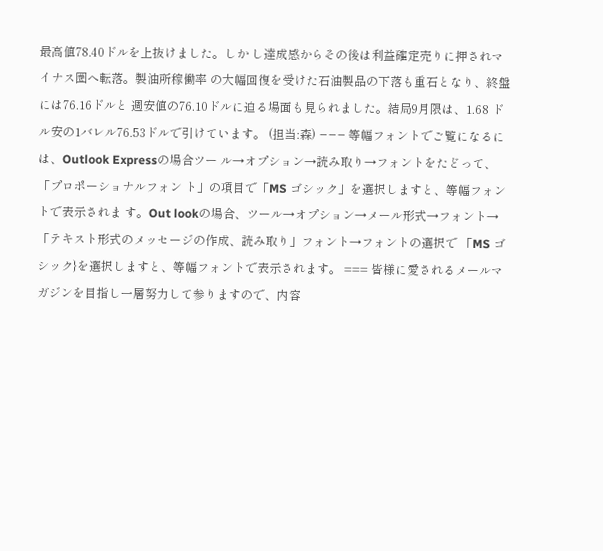最高値78.40ドルを上抜けました。しか し達成感からその後は利益確定売りに押されマイナス圏へ転落。製油所稼働率 の大幅回復を受けた石油製品の下落も重石となり、終盤には76.16ドルと 週安値の76.10ドルに迫る場面も見られました。結局9月限は、1.68 ドル安の1バレル76.53ドルで引けています。 (担当:森) −−− 等幅フォントでご覧になるには、Outlook Expressの場合ツー ル→オプション→読み取り→フォントをたどって、「プロポーショナルフォン ト」の項目で「MS ゴシック」を選択しますと、等幅フォントで表示されま す。Out lookの場合、ツール→オプション→メール形式→フォント→ 「テキスト形式のメッセージの作成、読み取り」フォント→フォントの選択で 「MS ゴシック}を選択しますと、等幅フォントで表示されます。 === 皆様に愛されるメールマガジンを目指し一層努力して参りますので、内容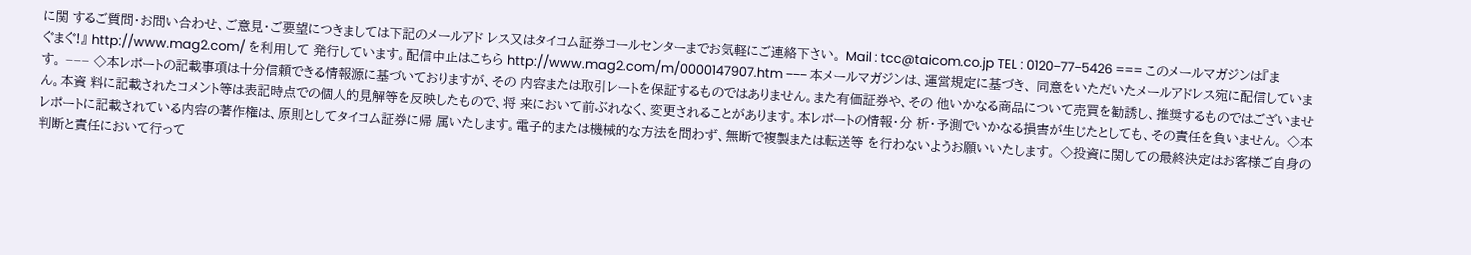に関 するご質問・お問い合わせ、ご意見・ご要望につきましては下記のメールアド レス又はタイコム証券コールセンターまでお気軽にご連絡下さい。 Mail : tcc@taicom.co.jp TEL : 0120−77−5426 === このメールマガジンは『まぐまぐ!』 http://www.mag2.com/ を利用して 発行しています。配信中止はこちら http://www.mag2.com/m/0000147907.htm −−− 本メールマガジンは、運営規定に基づき、 同意をいただいたメールアドレス宛に配信しています。 −−− ◇本レポートの記載事項は十分信頼できる情報源に基づいておりますが、その 内容または取引レートを保証するものではありません。また有価証券や、その 他いかなる商品について売買を勧誘し、推奨するものではございません。本資 料に記載されたコメント等は表記時点での個人的見解等を反映したもので、将 来において前ぶれなく、変更されることがあります。本レポートの情報・分 析・予測でいかなる損害が生じたとしても、その責任を負いません。 ◇本レポートに記載されている内容の著作権は、原則としてタイコム証券に帰 属いたします。電子的または機械的な方法を問わず、無断で複製または転送等 を行わないようお願いいたします。 ◇投資に関しての最終決定はお客様ご自身の判断と責任において行って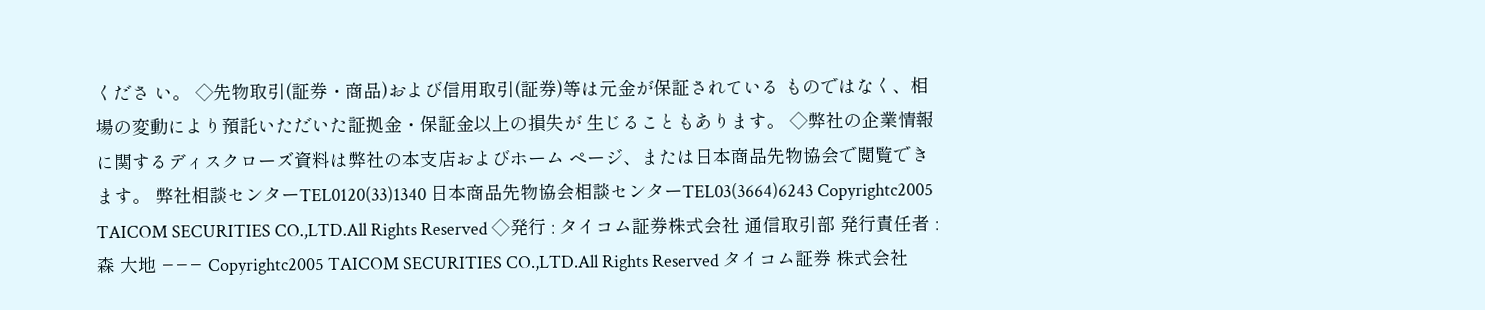くださ い。 ◇先物取引(証券・商品)および信用取引(証券)等は元金が保証されている ものではなく、相場の変動により預託いただいた証拠金・保証金以上の損失が 生じることもあります。 ◇弊社の企業情報に関するディスクローズ資料は弊社の本支店およびホーム ページ、または日本商品先物協会で閲覧できます。 弊社相談センターTEL0120(33)1340 日本商品先物協会相談センターTEL03(3664)6243 Copyrightc2005 TAICOM SECURITIES CO.,LTD.All Rights Reserved ◇発行 : タイコム証券株式会社 通信取引部 発行責任者 : 森 大地 −−− Copyrightc2005 TAICOM SECURITIES CO.,LTD.All Rights Reserved タイコム証券 株式会社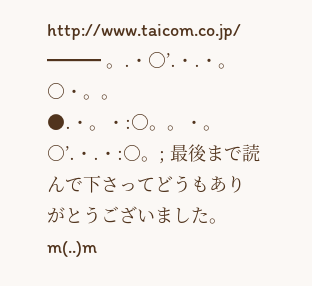http://www.taicom.co.jp/ ━━━ 。.・○’.・.・。○・。。●.・。・:○。。・。○’.・.・:○。; 最後まで読んで下さってどうもありがとうございました。m(..)m